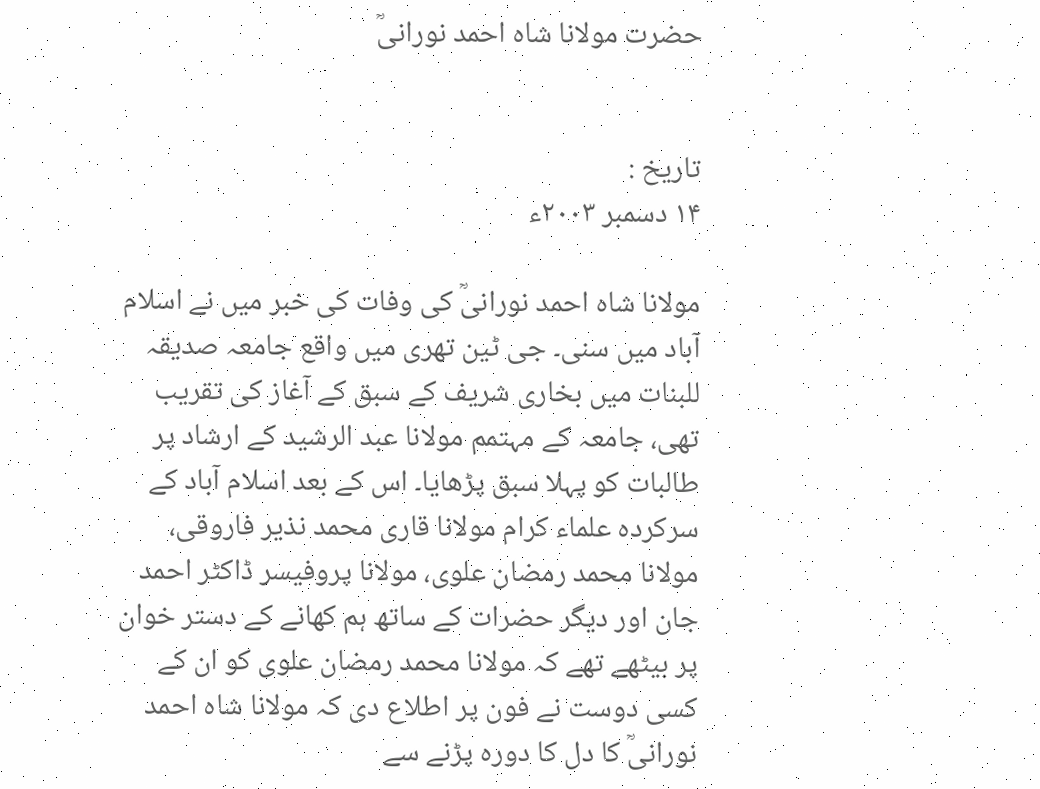حضرت مولانا شاہ احمد نورانیؒ


تاریخ :
۱۴ دسمبر ۲۰۰۳ء

مولانا شاہ احمد نورانیؒ کی وفات کی خبر میں نے اسلام آباد میں سنی۔ جی ٹین تھری میں واقع جامعہ صدیقہ للبنات میں بخاری شریف کے سبق کے آغاز کی تقریب تھی، جامعہ کے مہتمم مولانا عبد الرشید کے ارشاد پر طالبات کو پہلا سبق پڑھایا۔ اس کے بعد اسلام آباد کے سرکردہ علماء کرام مولانا قاری محمد نذیر فاروقی، مولانا محمد رمضان علوی، مولانا پروفیسر ڈاکٹر احمد جان اور دیگر حضرات کے ساتھ ہم کھانے کے دستر خوان پر بیٹھے تھے کہ مولانا محمد رمضان علوی کو ان کے کسی دوست نے فون پر اطلاع دی کہ مولانا شاہ احمد نورانیؒ کا دل کا دورہ پڑنے سے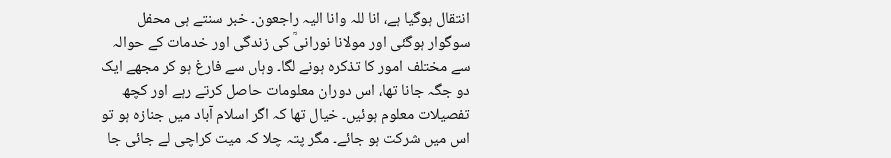انتقال ہوگیا ہے، انا للہ وانا الیہ راجعون۔ خبر سنتے ہی محفل سوگوار ہوگئی اور مولانا نورانیؒ کی زندگی اور خدمات کے حوالہ سے مختلف امور کا تذکرہ ہونے لگا۔ وہاں سے فارغ ہو کر مجھے ایک دو جگہ جانا تھا، اس دوران معلومات حاصل کرتے رہے اور کچھ تفصیلات معلوم ہوئیں۔ خیال تھا کہ اگر اسلام آباد میں جنازہ ہو تو اس میں شرکت ہو جائے۔ مگر پتہ چلا کہ میت کراچی لے جائی جا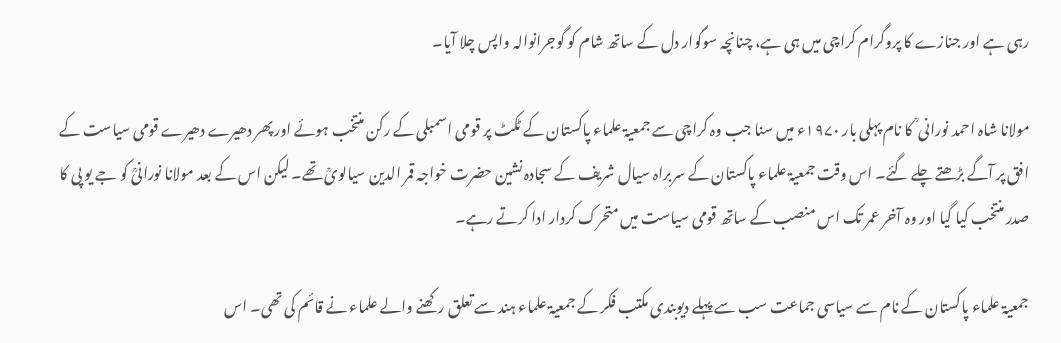رہی ہے اور جنازے کا پروگرام کراچی میں ہی ہے، چنانچہ سوگوار دل کے ساتھ شام کو گوجرانوالہ واپس چلا آیا۔

مولانا شاہ احمد نورانی ؒ کا نام پہلی بار ۱۹۷۰ء میں سنا جب وہ کراچی سے جمعیۃ علماء پاکستان کے ٹکٹ پر قومی اسمبلی کے رکن منتخب ہوئے اور پھر دھیرے دھیرے قومی سیاست کے افق پر آگے بڑھتے چلے گئے۔ اس وقت جمعیۃ علماء پاکستان کے سربراہ سیال شریف کے سجادہ نشین حضرت خواجہ قمر الدین سیالویؒ تھے۔ لیکن اس کے بعد مولانا نورانیؒ کو جے یو پی کا صدر منتخب کیا گیا اور وہ آخر عمر تک اس منصب کے ساتھ قومی سیاست میں متحرک کردار ادا کرتے رہے۔

جمعیۃ علماء پاکستان کے نام سے سیاسی جماعت سب سے پہلے دیوبندی مکتب فکر کے جمعیۃ علماء ہند سے تعلق رکھنے والے علماء نے قائم کی تھی۔ اس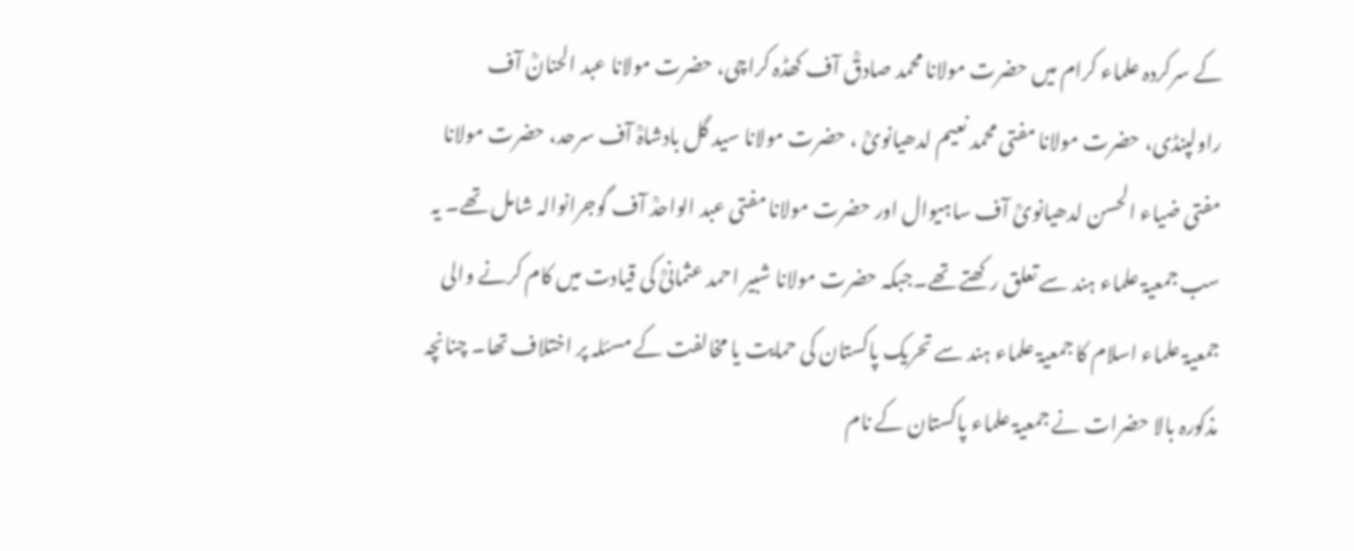کے سرکردہ علماء کرام میں حضرت مولانا محمد صادقؒ آف کھڈہ کراچی، حضرت مولانا عبد الحنانؒ آف راولپنڈی، حضرت مولانا مفتی محمد نعیم لدھیانویؒ ، حضرت مولانا سید گل بادشاہؒ آف سرحد، حضرت مولانا مفتی ضیاء الحسن لدھیانویؒ آف ساہیوال اور حضرت مولانا مفتی عبد الواحدؒ آف گوجرانوالہ شامل تھے۔ یہ سب جمعیۃ علماء ہند سے تعلق رکھتے تھے۔جبکہ حضرت مولانا شبیر احمد عثمانیؒ کی قیادت میں کام کرنے والی جمعیۃ علماء اسلام کا جمعیۃ علماء ہند سے تحریک پاکستان کی حمایت یا مخالفت کے مسئلہ پر اختلاف تھا۔ چنانچہ مذکورہ بالا حضرات نے جمعیۃ علماء پاکستان کے نام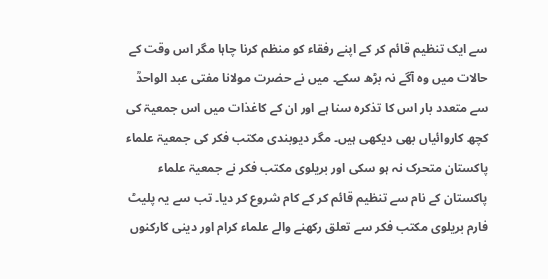سے ایک تنظیم قائم کر کے اپنے رفقاء کو منظم کرنا چاہا مگر اس وقت کے حالات میں وہ آگے نہ بڑھ سکے۔ میں نے حضرت مولانا مفتی عبد الواحدؒ سے متعدد بار اس کا تذکرہ سنا ہے اور ان کے کاغذات میں اس جمعیۃ کی کچھ کاروائیاں بھی دیکھی ہیں۔ مگر دیوبندی مکتب فکر کی جمعیۃ علماء پاکستان متحرک نہ ہو سکی اور بریلوی مکتب فکر نے جمعیۃ علماء پاکستان کے نام سے تنظیم قائم کر کے کام شروع کر دیا۔ تب سے یہ پلیٹ فارم بریلوی مکتب فکر سے تعلق رکھنے والے علماء کرام اور دینی کارکنوں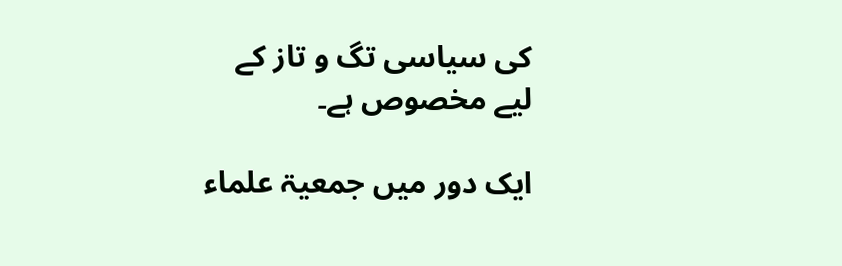کی سیاسی تگ و تاز کے لیے مخصوص ہے۔

ایک دور میں جمعیۃ علماء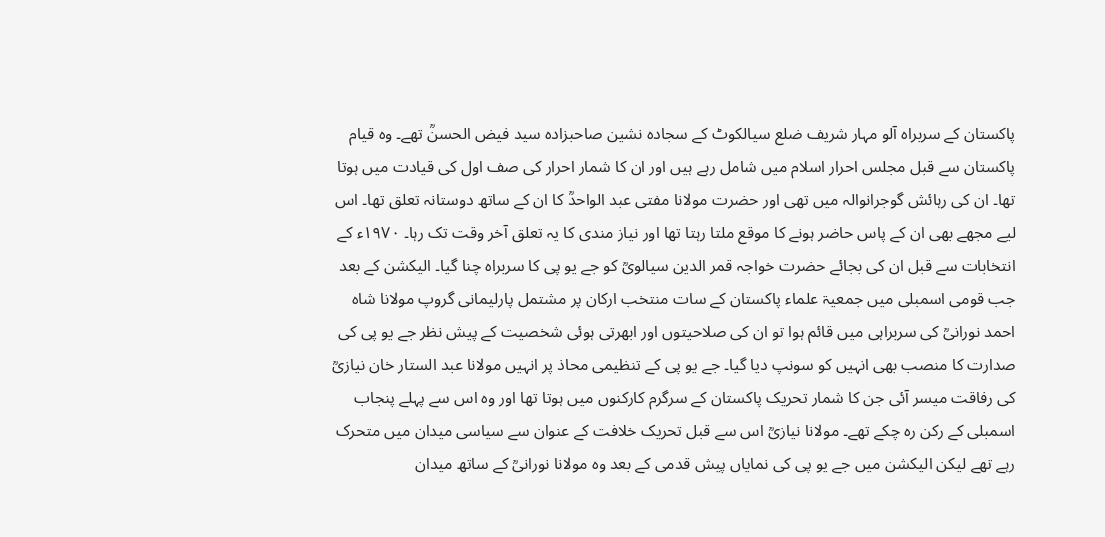پاکستان کے سربراہ آلو مہار شریف ضلع سیالکوٹ کے سجادہ نشین صاحبزادہ سید فیض الحسنؒ تھے۔ وہ قیام پاکستان سے قبل مجلس احرار اسلام میں شامل رہے ہیں اور ان کا شمار احرار کی صف اول کی قیادت میں ہوتا تھا۔ ان کی رہائش گوجرانوالہ میں تھی اور حضرت مولانا مفتی عبد الواحدؒ کا ان کے ساتھ دوستانہ تعلق تھا۔ اس لیے مجھے بھی ان کے پاس حاضر ہونے کا موقع ملتا رہتا تھا اور نیاز مندی کا یہ تعلق آخر وقت تک رہا۔ ۱۹۷۰ء کے انتخابات سے قبل ان کی بجائے حضرت خواجہ قمر الدین سیالویؒ کو جے یو پی کا سربراہ چنا گیا۔ الیکشن کے بعد جب قومی اسمبلی میں جمعیۃ علماء پاکستان کے سات منتخب ارکان پر مشتمل پارلیمانی گروپ مولانا شاہ احمد نورانیؒ کی سربراہی میں قائم ہوا تو ان کی صلاحیتوں اور ابھرتی ہوئی شخصیت کے پیش نظر جے یو پی کی صدارت کا منصب بھی انہیں کو سونپ دیا گیا۔ جے یو پی کے تنظیمی محاذ پر انہیں مولانا عبد الستار خان نیازیؒ کی رفاقت میسر آئی جن کا شمار تحریک پاکستان کے سرگرم کارکنوں میں ہوتا تھا اور وہ اس سے پہلے پنجاب اسمبلی کے رکن رہ چکے تھے۔ مولانا نیازیؒ اس سے قبل تحریک خلافت کے عنوان سے سیاسی میدان میں متحرک رہے تھے لیکن الیکشن میں جے یو پی کی نمایاں پیش قدمی کے بعد وہ مولانا نورانیؒ کے ساتھ میدان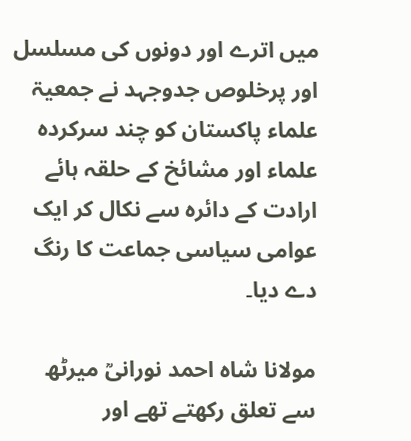میں اترے اور دونوں کی مسلسل اور پرخلوص جدوجہد نے جمعیۃ علماء پاکستان کو چند سرکردہ علماء اور مشائخ کے حلقہ ہائے ارادت کے دائرہ سے نکال کر ایک عوامی سیاسی جماعت کا رنگ دے دیا۔

مولانا شاہ احمد نورانیؒ میرٹھ سے تعلق رکھتے تھے اور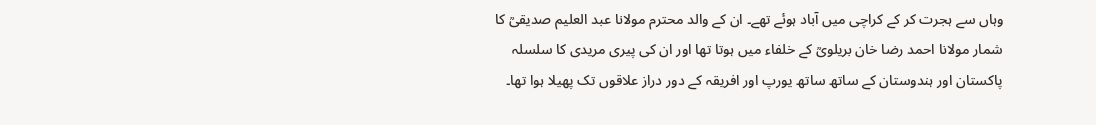وہاں سے ہجرت کر کے کراچی میں آباد ہوئے تھے۔ ان کے والد محترم مولانا عبد العلیم صدیقیؒ کا شمار مولانا احمد رضا خان بریلویؒ کے خلفاء میں ہوتا تھا اور ان کی پیری مریدی کا سلسلہ پاکستان اور ہندوستان کے ساتھ ساتھ یورپ اور افریقہ کے دور دراز علاقوں تک پھیلا ہوا تھا۔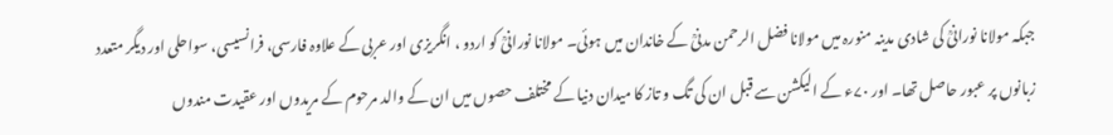جبکہ مولانا نورانیؒ کی شادی مدینہ منورہ میں مولانا فضل الرحمن مدنیؒ کے خاندان میں ہوئی۔ مولانا نورانیؒ کو اردو ، انگریزی اور عربی کے علاوہ فارسی، فرانسیسی، سواحلی اور دیگر متعدد زبانوں پر عبور حاصل تھا۔ اور ۷۰ء کے الیکشن سے قبل ان کی تگ و تاز کا میدان دنیا کے مختلف حصوں میں ان کے والد مرحوم کے مریدوں اور عقیدت مندوں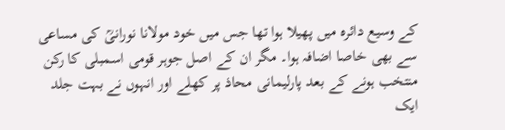کے وسیع دائرہ میں پھیلا ہوا تھا جس میں خود مولانا نورانیؒ کی مساعی سے بھی خاصا اضافہ ہوا۔ مگر ان کے اصل جوہر قومی اسمبلی کا رکن منتخب ہونے کے بعد پارلیمانی محاذ پر کھلے اور انہوں نے بہت جلد ایک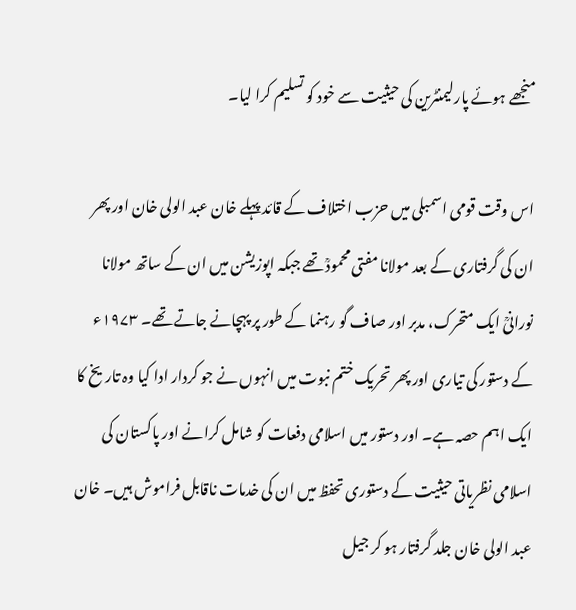منجھے ہوئے پارلیمنٹرین کی حیثیت سے خود کو تسلیم کرا لیا۔

اس وقت قومی اسمبلی میں حزب اختلاف کے قائد پہلے خان عبد الولی خان اور پھر ان کی گرفتاری کے بعد مولانا مفتی محمودؒ تھے جبکہ اپوزیشن میں ان کے ساتھ مولانا نورانیؒ ایک متحرک، مدبر اور صاف گو رہنما کے طور پر پہچانے جاتے تھے۔ ۱۹۷۳ء کے دستور کی تیاری اور پھر تحریک ختم نبوت میں انہوں نے جو کردار ادا کیا وہ تاریخ کا ایک اہم حصہ ہے۔ اور دستور میں اسلامی دفعات کو شامل کرانے اور پاکستان کی اسلامی نظریاتی حیثیت کے دستوری تحفظ میں ان کی خدمات ناقابل فراموش ہیں۔ خان عبد الولی خان جلد گرفتار ہو کر جیل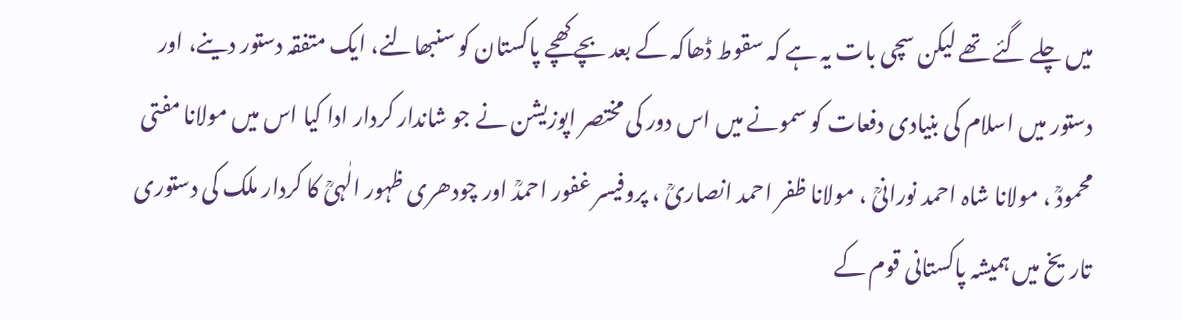میں چلے گئے تھے لیکن سچی بات یہ ہے کہ سقوط ڈھاکہ کے بعد بچے کھچے پاکستان کو سنبھالنے، ایک متفقہ دستور دینے، اور دستور میں اسلام کی بنیادی دفعات کو سمونے میں اس دور کی مختصر اپوزیشن نے جو شاندار کردار ادا کیا اس میں مولانا مفتی محمودؒ ، مولانا شاہ احمد نورانیؒ ، مولانا ظفر احمد انصاریؒ ، پروفیسر غفور احمدؒ اور چودھری ظہور الٰہیؒ کا کردار ملک کی دستوری تاریخ میں ہمیشہ پاکستانی قوم کے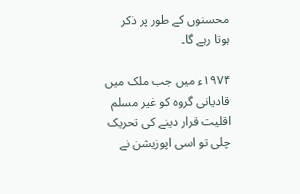محسنوں کے طور پر ذکر ہوتا رہے گا۔

۱۹۷۴ء میں جب ملک میں قادیانی گروہ کو غیر مسلم اقلیت قرار دینے کی تحریک چلی تو اسی اپوزیشن نے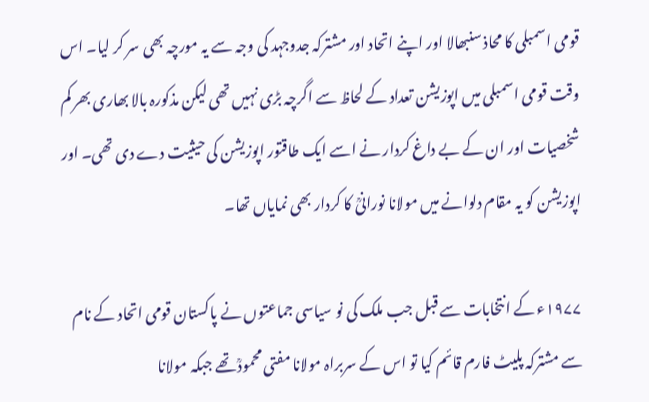قومی اسمبلی کا محاذ سنبھالا اور اپنے اتحاد اور مشترکہ جدوجہد کی وجہ سے یہ مورچہ بھی سر کر لیا۔ اس وقت قومی اسمبلی میں اپوزیشن تعداد کے لحاظ سے اگرچہ بڑی نہیں تھی لیکن مذکورہ بالا بھاری بھر کم شخصیات اور ان کے بے داغ کردار نے اسے ایک طاقتور اپوزیشن کی حیثیت دے دی تھی۔ اور اپوزیشن کو یہ مقام دلوانے میں مولانا نورانیؒ کا کردار بھی نمایاں تھا۔

۱۹۷۷ء کے انتخابات سے قبل جب ملک کی نو سیاسی جماعتوں نے پاکستان قومی اتحاد کے نام سے مشترکہ پلیٹ فارم قائم کیا تو اس کے سربراہ مولانا مفتی محمودؒ تھے جبکہ مولانا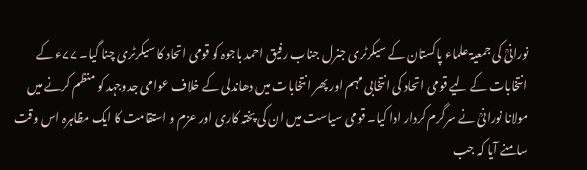نورانیؒ کی جمعیۃ علماء پاکستان کے سیکرٹری جنرل جناب رفیق احمد باجوہ کو قومی اتحاد کا سیکرٹری چنا گیا۔ ۷۷ء کے انتخابات کے لیے قومی اتحاد کی انتخابی مہم اور پھر انتخابات میں دھاندلی کے خلاف عوامی جدوجہد کو منظم کرنے میں مولانا نورانیؒ نے سرگرم کردار ادا کیا۔ قومی سیاست میں ان کی پختہ کاری اور عزم و استقامت کا ایک مظاہرہ اس وقت سامنے آیا کہ جب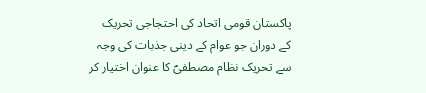پاکستان قومی اتحاد کی احتجاجی تحریک کے دوران جو عوام کے دینی جذبات کی وجہ سے تحریک نظام مصطفیؐ کا عنوان اختیار کر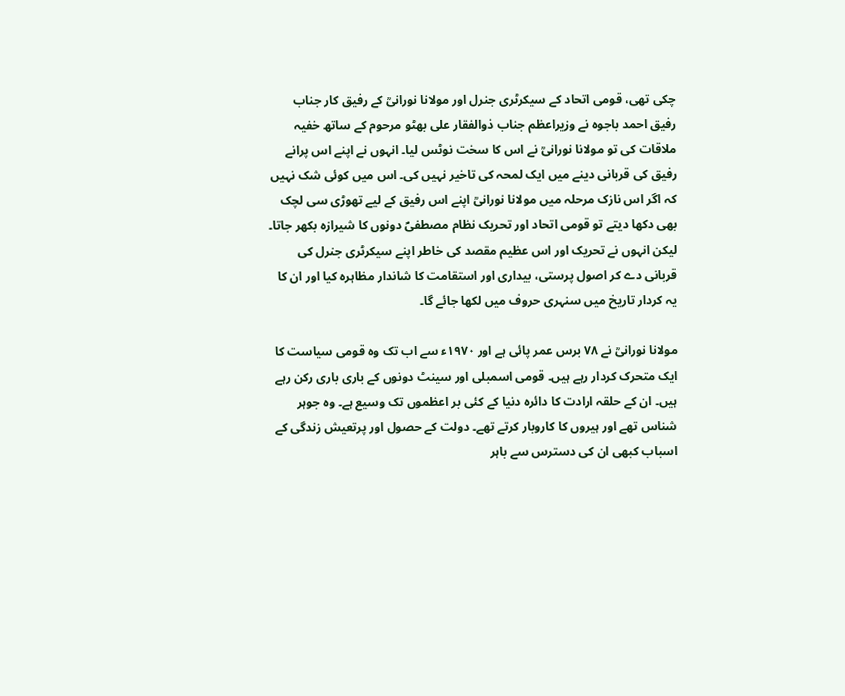چکی تھی، قومی اتحاد کے سیکرٹری جنرل اور مولانا نورانیؒ کے رفیق کار جناب رفیق احمد باجوہ نے وزیراعظم جناب ذوالفقار علی بھٹو مرحوم کے ساتھ خفیہ ملاقات کی تو مولانا نورانیؒ نے اس کا سخت نوٹس لیا۔ انہوں نے اپنے اس پرانے رفیق کی قربانی دینے میں ایک لمحہ کی تاخیر نہیں کی۔ اس میں کوئی شک نہیں کہ اگر اس نازک مرحلہ میں مولانا نورانیؒ اپنے اس رفیق کے لیے تھوڑی سی لچک بھی دکھا دیتے تو قومی اتحاد اور تحریک نظام مصطفیؐ دونوں کا شیرازہ بکھر جاتا۔ لیکن انہوں نے تحریک اور اس عظیم مقصد کی خاطر اپنے سیکرٹری جنرل کی قربانی دے کر اصول پرستی، بیداری اور استقامت کا شاندار مظاہرہ کیا اور ان کا یہ کردار تاریخ میں سنہری حروف میں لکھا جائے گا۔

مولانا نورانیؒ نے ۷۸ برس عمر پائی ہے اور ۱۹۷۰ء سے اب تک وہ قومی سیاست کا ایک متحرک کردار رہے ہیں۔ قومی اسمبلی اور سینٹ دونوں کے باری باری رکن رہے ہیں۔ ان کے حلقہ ارادت کا دائرہ دنیا کے کئی بر اعظموں تک وسیع ہے۔ وہ جوہر شناس تھے اور ہیروں کا کاروبار کرتے تھے۔ دولت کے حصول اور پرتعیش زندگی کے اسباب کبھی ان کی دسترس سے باہر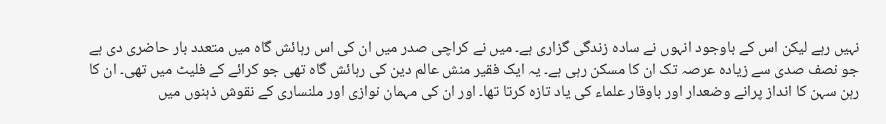نہیں رہے لیکن اس کے باوجود انہوں نے سادہ زندگی گزاری ہے۔ میں نے کراچی صدر میں ان کی اس رہائش گاہ میں متعدد بار حاضری دی ہے جو نصف صدی سے زیادہ عرصہ تک ان کا مسکن رہی ہے۔ یہ ایک فقیر منش عالم دین کی رہائش گاہ تھی جو کرائے کے فلیٹ میں تھی۔ ان کا رہن سہن کا انداز پرانے وضعدار اور باوقار علماء کی یاد تازہ کرتا تھا۔ اور ان کی مہمان نوازی اور ملنساری کے نقوش ذہنوں میں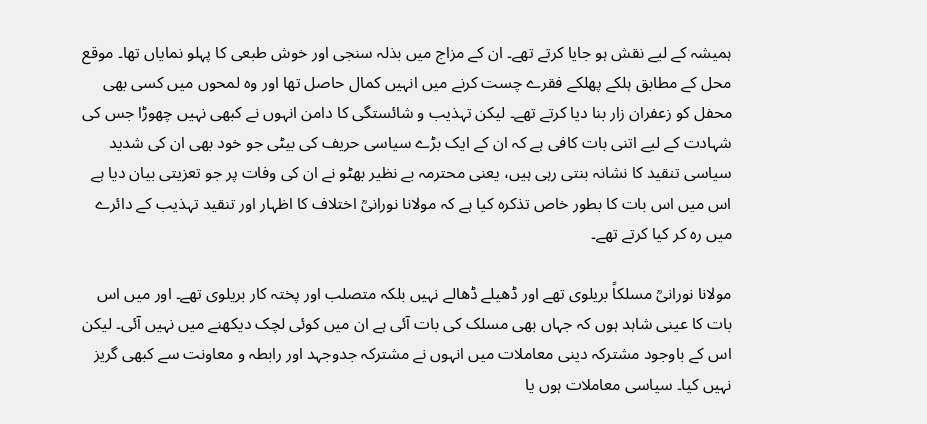ہمیشہ کے لیے نقش ہو جایا کرتے تھے۔ ان کے مزاج میں بذلہ سنجی اور خوش طبعی کا پہلو نمایاں تھا۔ موقع محل کے مطابق ہلکے پھلکے فقرے چست کرنے میں انہیں کمال حاصل تھا اور وہ لمحوں میں کسی بھی محفل کو زعفران زار بنا دیا کرتے تھے۔ لیکن تہذیب و شائستگی کا دامن انہوں نے کبھی نہیں چھوڑا جس کی شہادت کے لیے اتنی بات کافی ہے کہ ان کے ایک بڑے سیاسی حریف کی بیٹی جو خود بھی ان کی شدید سیاسی تنقید کا نشانہ بنتی رہی ہیں، یعنی محترمہ بے نظیر بھٹو نے ان کی وفات پر جو تعزیتی بیان دیا ہے اس میں اس بات کا بطور خاص تذکرہ کیا ہے کہ مولانا نورانیؒ اختلاف کا اظہار اور تنقید تہذیب کے دائرے میں رہ کر کیا کرتے تھے۔

مولانا نورانیؒ مسلکاً بریلوی تھے اور ڈھیلے ڈھالے نہیں بلکہ متصلب اور پختہ کار بریلوی تھے۔ اور میں اس بات کا عینی شاہد ہوں کہ جہاں بھی مسلک کی بات آئی ہے ان میں کوئی لچک دیکھنے میں نہیں آئی۔ لیکن اس کے باوجود مشترکہ دینی معاملات میں انہوں نے مشترکہ جدوجہد اور رابطہ و معاونت سے کبھی گریز نہیں کیا۔ سیاسی معاملات ہوں یا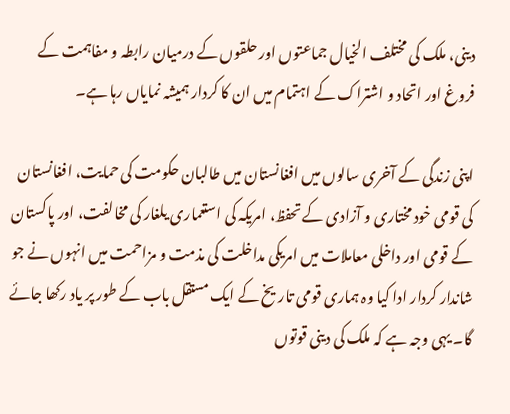دینی، ملک کی مختلف الخیال جماعتوں اور حلقوں کے درمیان رابطہ و مفاہمت کے فروغ اور اتحاد و اشتراک کے اہتمام میں ان کا کردار ہمیشہ نمایاں رہا ہے۔

اپنی زندگی کے آخری سالوں میں افغانستان میں طالبان حکومت کی حمایت، افغانستان کی قومی خود مختاری و آزادی کے تحفظ، امریکہ کی استعماری یلغار کی مخالفت، اور پاکستان کے قومی اور داخلی معاملات میں امریکی مداخلت کی مذمت و مزاحمت میں انہوں نے جو شاندار کردار ادا کیا وہ ہماری قومی تاریخ کے ایک مستقل باب کے طور پر یاد رکھا جائے گا۔ یہی وجہ ہے کہ ملک کی دینی قوتوں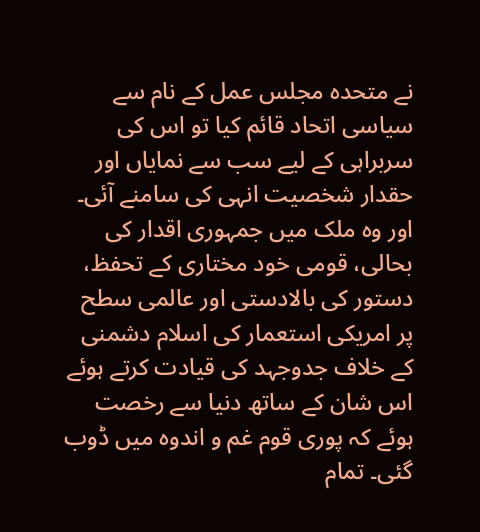نے متحدہ مجلس عمل کے نام سے سیاسی اتحاد قائم کیا تو اس کی سربراہی کے لیے سب سے نمایاں اور حقدار شخصیت انہی کی سامنے آئی۔ اور وہ ملک میں جمہوری اقدار کی بحالی، قومی خود مختاری کے تحفظ، دستور کی بالادستی اور عالمی سطح پر امریکی استعمار کی اسلام دشمنی کے خلاف جدوجہد کی قیادت کرتے ہوئے اس شان کے ساتھ دنیا سے رخصت ہوئے کہ پوری قوم غم و اندوہ میں ڈوب گئی۔ تمام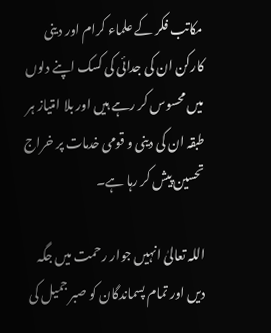مکاتب فکر کے علماء کرام اور دینی کارکن ان کی جدائی کی کسک اپنے دلوں میں محسوس کر رہے ہیں اور بلا امتیاز ہر طبقہ ان کی دینی و قومی خدمات پر خراج تحسین پیش کر رہا ہے۔

اللہ تعالیٰ انہیں جوار رحمت میں جگہ دیں اور تمام پسماندگان کو صبر جمیل کی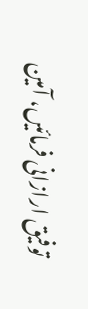توفیق ارازانی فرمائیں، آمین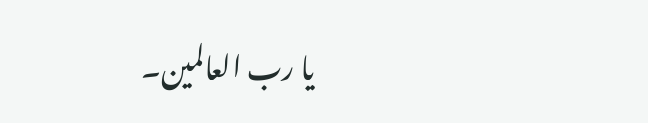یا رب العالمین۔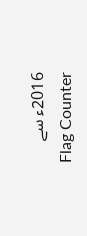2016ء سے
Flag Counter